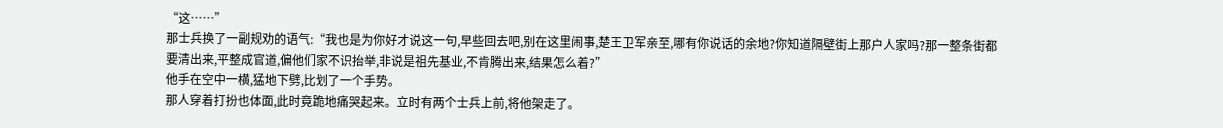“这……”
那士兵换了一副规劝的语气:“我也是为你好才说这一句,早些回去吧,别在这里闹事,楚王卫军亲至,哪有你说话的余地?你知道隔壁街上那户人家吗?那一整条街都要清出来,平整成官道,偏他们家不识抬举,非说是祖先基业,不肯腾出来,结果怎么着?”
他手在空中一横,猛地下劈,比划了一个手势。
那人穿着打扮也体面,此时竟跪地痛哭起来。立时有两个士兵上前,将他架走了。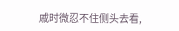戚时微忍不住侧头去看,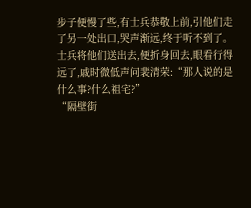步子便慢了些,有士兵恭敬上前,引他们走了另一处出口,哭声渐远,终于听不到了。
士兵将他们送出去,便折身回去,眼看行得远了,戚时微低声问裴清荣:“那人说的是什么事?什么祖宅?”
“隔壁街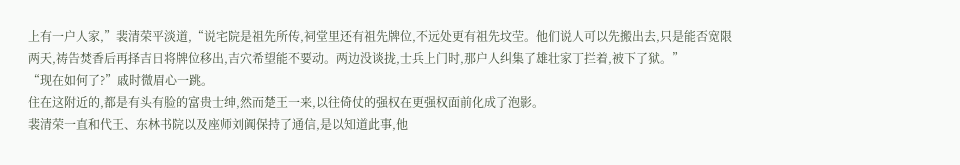上有一户人家,”裴清荣平淡道,“说宅院是祖先所传,祠堂里还有祖先牌位,不远处更有祖先坟茔。他们说人可以先搬出去,只是能否宽限两天,祷告焚香后再择吉日将牌位移出,吉穴希望能不要动。两边没谈拢,士兵上门时,那户人纠集了雄壮家丁拦着,被下了狱。”
“现在如何了?”戚时微眉心一跳。
住在这附近的,都是有头有脸的富贵士绅,然而楚王一来,以往倚仗的强权在更强权面前化成了泡影。
裴清荣一直和代王、东林书院以及座师刘阗保持了通信,是以知道此事,他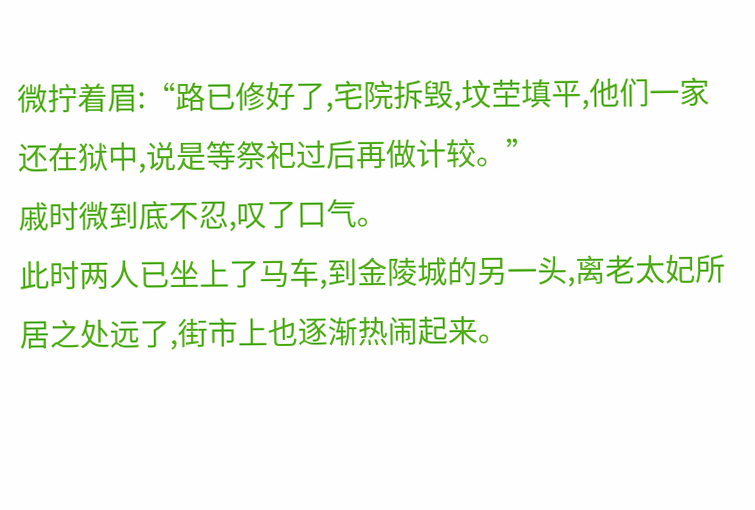微拧着眉:“路已修好了,宅院拆毁,坟茔填平,他们一家还在狱中,说是等祭祀过后再做计较。”
戚时微到底不忍,叹了口气。
此时两人已坐上了马车,到金陵城的另一头,离老太妃所居之处远了,街市上也逐渐热闹起来。